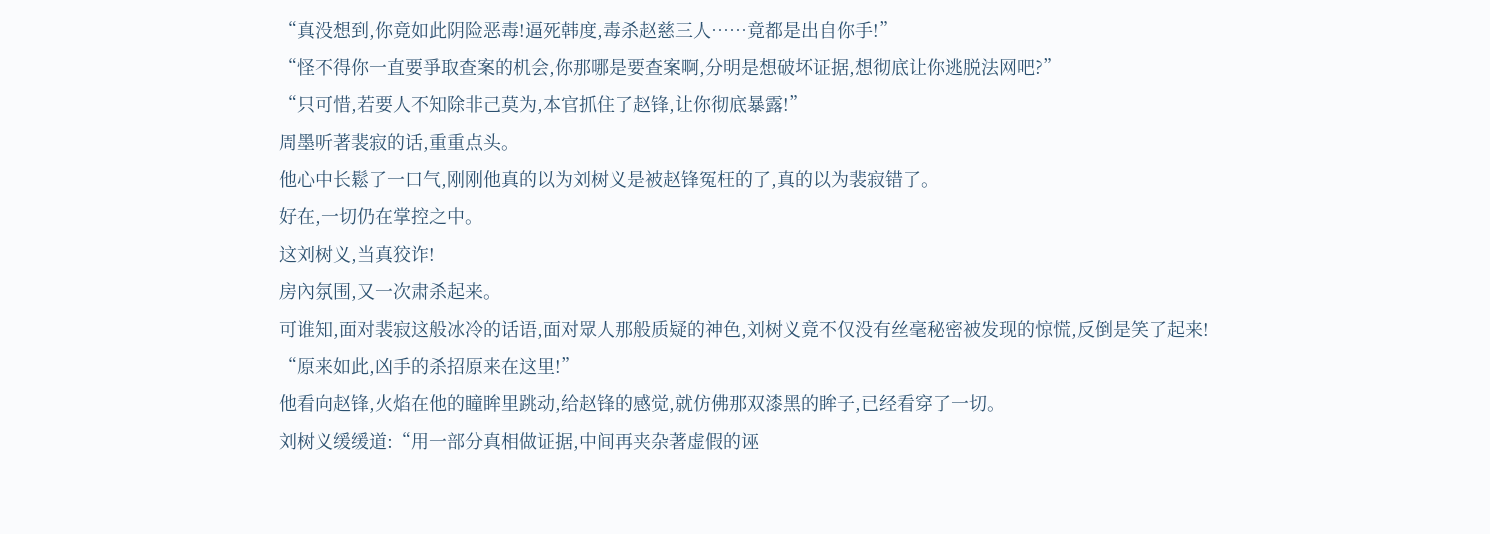“真没想到,你竟如此阴险恶毒!逼死韩度,毒杀赵慈三人……竟都是出自你手!”
“怪不得你一直要爭取查案的机会,你那哪是要查案啊,分明是想破坏证据,想彻底让你逃脱法网吧?”
“只可惜,若要人不知除非己莫为,本官抓住了赵锋,让你彻底暴露!”
周墨听著裴寂的话,重重点头。
他心中长鬆了一口气,刚刚他真的以为刘树义是被赵锋冤枉的了,真的以为裴寂错了。
好在,一切仍在掌控之中。
这刘树义,当真狡诈!
房內氛围,又一次肃杀起来。
可谁知,面对裴寂这般冰冷的话语,面对眾人那般质疑的神色,刘树义竟不仅没有丝毫秘密被发现的惊慌,反倒是笑了起来!
“原来如此,凶手的杀招原来在这里!”
他看向赵锋,火焰在他的瞳眸里跳动,给赵锋的感觉,就仿佛那双漆黑的眸子,已经看穿了一切。
刘树义缓缓道:“用一部分真相做证据,中间再夹杂著虚假的诬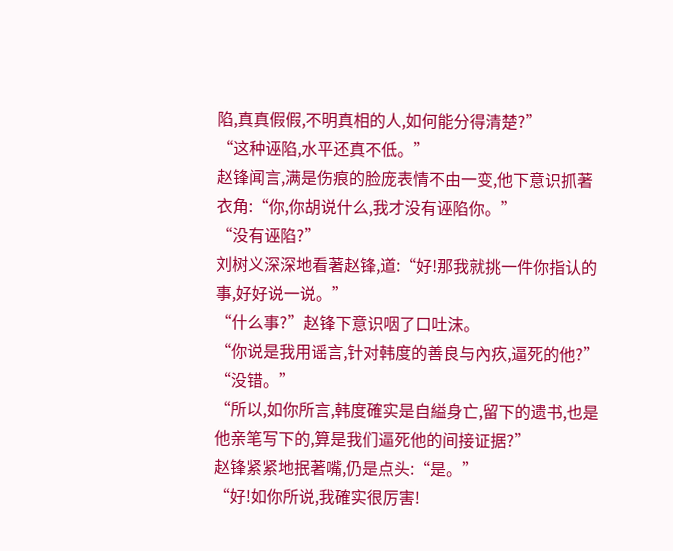陷,真真假假,不明真相的人,如何能分得清楚?”
“这种诬陷,水平还真不低。”
赵锋闻言,满是伤痕的脸庞表情不由一变,他下意识抓著衣角:“你,你胡说什么,我才没有诬陷你。”
“没有诬陷?”
刘树义深深地看著赵锋,道:“好!那我就挑一件你指认的事,好好说一说。”
“什么事?”赵锋下意识咽了口吐沫。
“你说是我用谣言,针对韩度的善良与內疚,逼死的他?”
“没错。”
“所以,如你所言,韩度確实是自縊身亡,留下的遗书,也是他亲笔写下的,算是我们逼死他的间接证据?”
赵锋紧紧地抿著嘴,仍是点头:“是。”
“好!如你所说,我確实很厉害!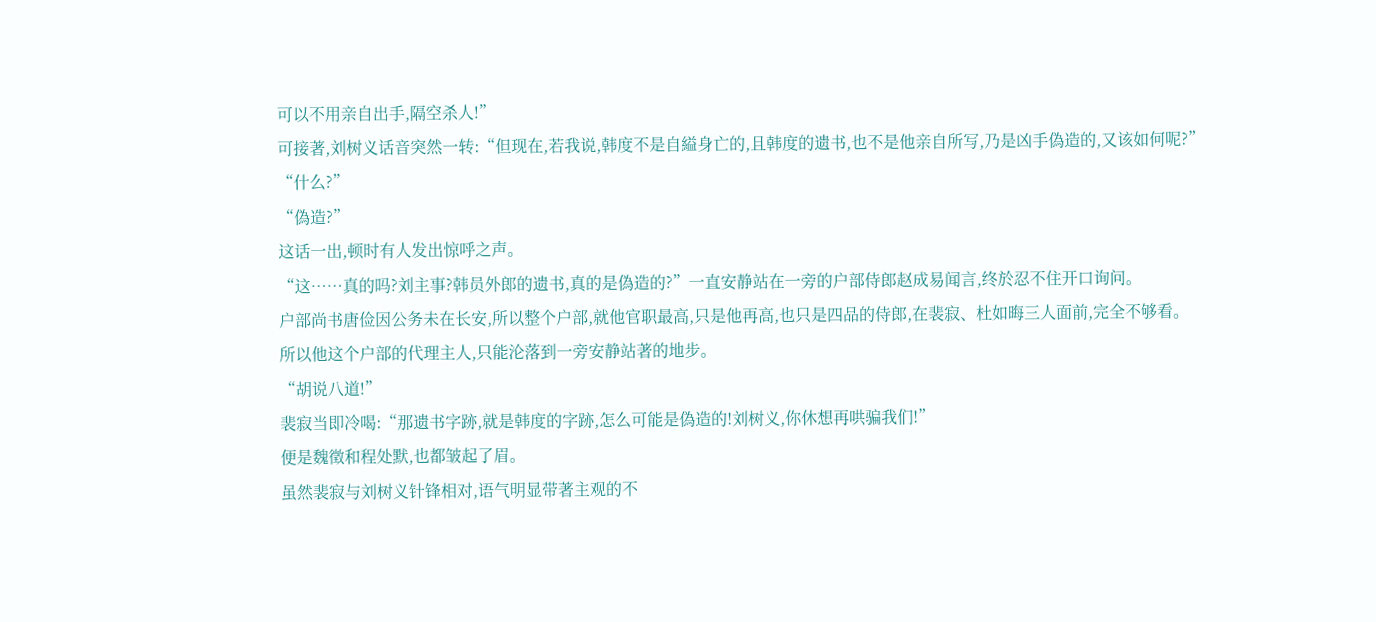可以不用亲自出手,隔空杀人!”
可接著,刘树义话音突然一转:“但现在,若我说,韩度不是自縊身亡的,且韩度的遗书,也不是他亲自所写,乃是凶手偽造的,又该如何呢?”
“什么?”
“偽造?”
这话一出,顿时有人发出惊呼之声。
“这……真的吗?刘主事?韩员外郎的遗书,真的是偽造的?”一直安静站在一旁的户部侍郎赵成易闻言,终於忍不住开口询问。
户部尚书唐俭因公务未在长安,所以整个户部,就他官职最高,只是他再高,也只是四品的侍郎,在裴寂、杜如晦三人面前,完全不够看。
所以他这个户部的代理主人,只能沦落到一旁安静站著的地步。
“胡说八道!”
裴寂当即冷喝:“那遗书字跡,就是韩度的字跡,怎么可能是偽造的!刘树义,你休想再哄骗我们!”
便是魏徵和程处默,也都皱起了眉。
虽然裴寂与刘树义针锋相对,语气明显带著主观的不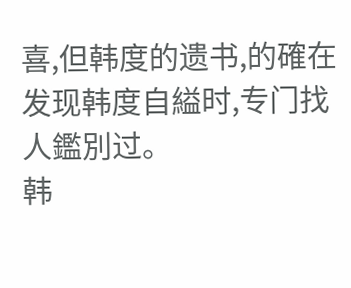喜,但韩度的遗书,的確在发现韩度自縊时,专门找人鑑別过。
韩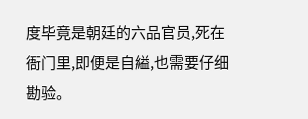度毕竟是朝廷的六品官员,死在衙门里,即便是自縊,也需要仔细勘验。